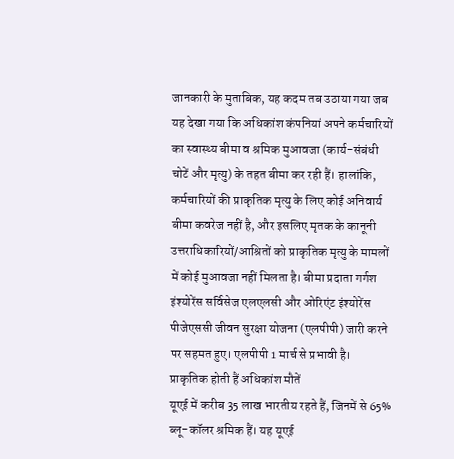जानकारी के मुताबिक, यह कदम तब उठाया गया जब यह देखा गया कि अधिकांश कंपनियां अपने कर्मचारियों का स्वास्थ्य बीमा व श्रमिक मुआवजा (कार्य-संबंधी चोटें और मृत्यु) के तहत बीमा कर रही हैं। हालांकि, कर्मचारियों की प्राकृतिक मृत्यु के लिए कोई अनिवार्य बीमा कवरेज नहीं है, और इसलिए मृतक के कानूनी उत्तराधिकारियों/आश्रितों को प्राकृतिक मृत्यु के मामलों में कोई मुआवजा नहीं मिलता है। बीमा प्रदाता गर्गश इंश्योरेंस सर्विसेज एलएलसी और ओरिएंट इंश्योरेंस पीजेएससी जीवन सुरक्षा योजना (एलपीपी) जारी करने पर सहमत हुए। एलपीपी 1 मार्च से प्रभावी है।
प्राकृतिक होती हैं अधिकांश मौतें
यूएई में करीब 35 लाख भारतीय रहते हैं, जिनमें से 65% ब्लू-कॉलर श्रमिक हैं। यह यूएई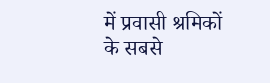में प्रवासी श्रमिकों के सबसे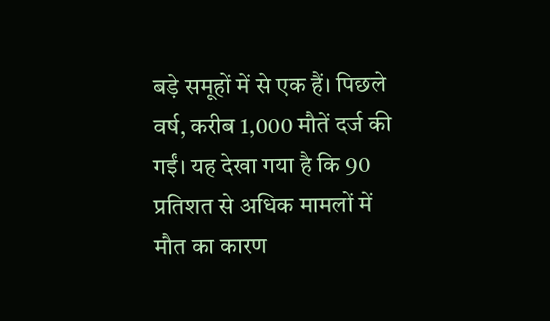बड़े समूहों में से एक हैं। पिछले वर्ष, करीब 1,000 मौतें दर्ज की गईं। यह देखा गया है कि 90 प्रतिशत से अधिक मामलों में मौत का कारण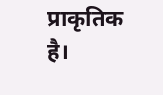प्राकृतिक है।